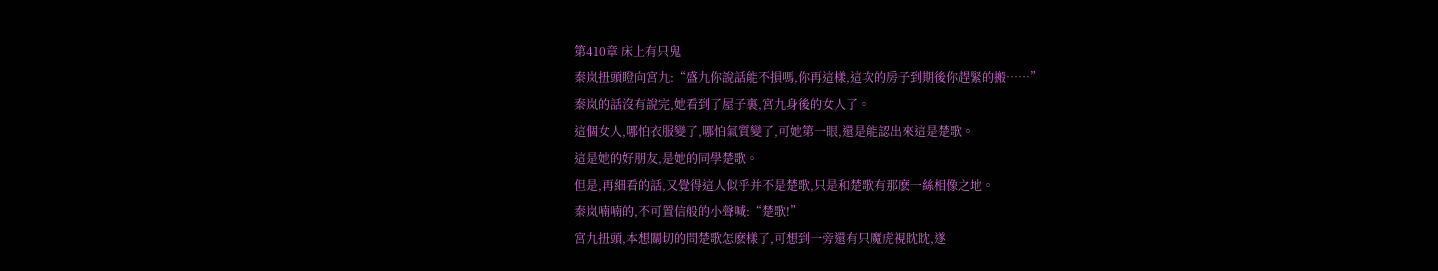第410章 床上有只鬼
秦岚扭頭瞪向宮九:“盛九你說話能不損嗎,你再這樣,這次的房子到期後你趕緊的搬……”
秦岚的話沒有說完,她看到了屋子裏,宮九身後的女人了。
這個女人,哪怕衣服變了,哪怕氣質變了,可她第一眼,還是能認出來這是楚歌。
這是她的好朋友,是她的同學楚歌。
但是,再細看的話,又覺得這人似乎并不是楚歌,只是和楚歌有那麽一絲相像之地。
秦岚喃喃的,不可置信般的小聲喊:“楚歌!”
宮九扭頭,本想關切的問楚歌怎麽樣了,可想到一旁還有只魔虎視眈眈,遂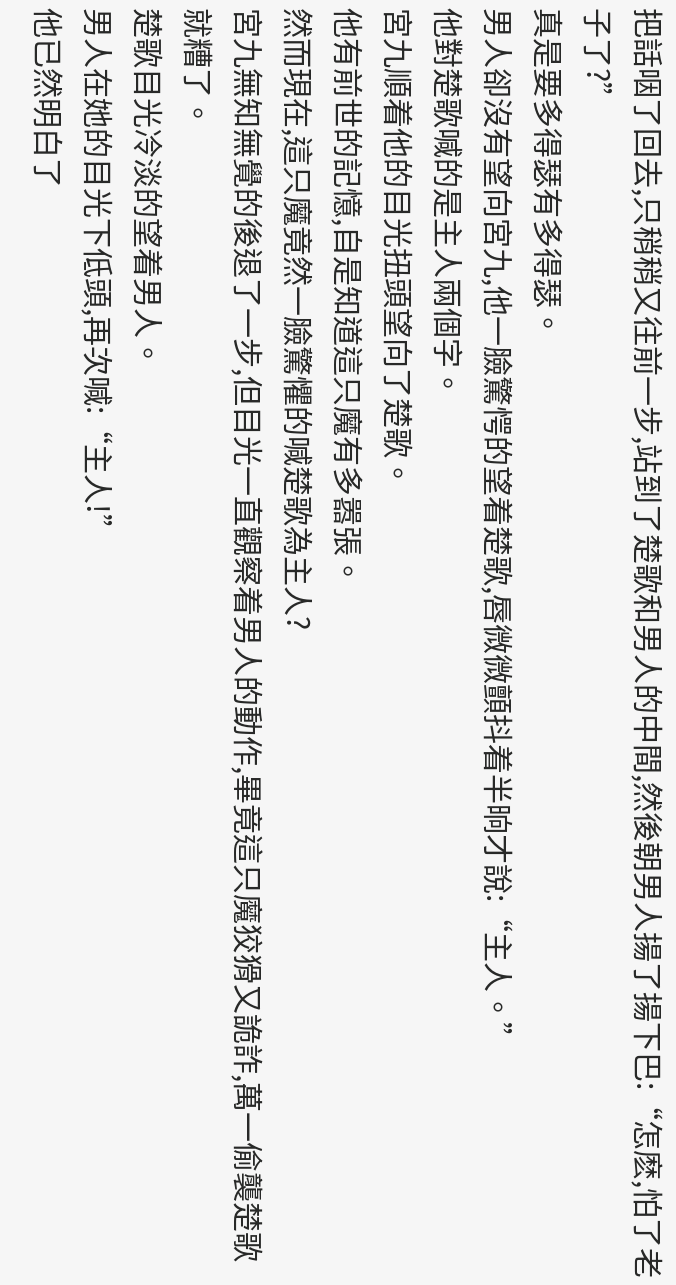把話咽了回去,只稍稍又往前一步,站到了楚歌和男人的中間,然後朝男人揚了揚下巴:“怎麽,怕了老子了?”
真是要多得瑟有多得瑟。
男人卻沒有望向宮九,他一臉驚愕的望着楚歌,唇微微顫抖着半晌才說:“主人。”
他對楚歌喊的是主人兩個字。
宮九順着他的目光扭頭望向了楚歌。
他有前世的記憶,自是知道這只魔有多嚣張。
然而現在,這只魔竟然一臉驚懼的喊楚歌為主人?
宮九無知無覺的後退了一步,但目光一直觀察着男人的動作,畢竟這只魔狡猾又詭詐,萬一偷襲楚歌就糟了。
楚歌目光冷淡的望着男人。
男人在她的目光下低頭,再次喊:“主人!”
他已然明白了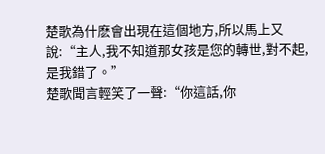楚歌為什麽會出現在這個地方,所以馬上又說:“主人,我不知道那女孩是您的轉世,對不起,是我錯了。”
楚歌聞言輕笑了一聲:“你這話,你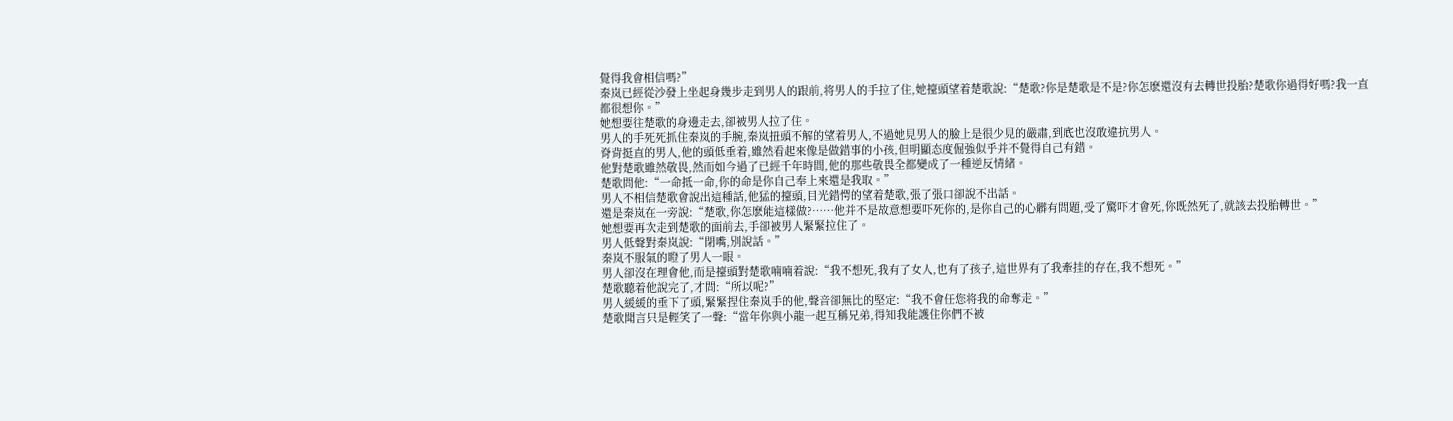覺得我會相信嗎?”
秦岚已經從沙發上坐起身幾步走到男人的跟前,将男人的手拉了住,她擡頭望着楚歌說:“楚歌?你是楚歌是不是?你怎麽還沒有去轉世投胎?楚歌你過得好嗎?我一直都很想你。”
她想要往楚歌的身邊走去,卻被男人拉了住。
男人的手死死抓住秦岚的手腕,秦岚扭頭不解的望着男人,不過她見男人的臉上是很少見的嚴肅,到底也沒敢違抗男人。
脊背挺直的男人,他的頭低垂着,雖然看起來像是做錯事的小孩,但明顯态度倔強似乎并不覺得自己有錯。
他對楚歌雖然敬畏,然而如今過了已經千年時間,他的那些敬畏全都變成了一種逆反情緒。
楚歌問他:“一命抵一命,你的命是你自己奉上來還是我取。”
男人不相信楚歌會說出這種話,他猛的擡頭,目光錯愕的望着楚歌,張了張口卻說不出話。
還是秦岚在一旁說:“楚歌,你怎麽能這樣做?……他并不是故意想要吓死你的,是你自己的心髒有問題,受了驚吓才會死,你既然死了,就該去投胎轉世。”
她想要再次走到楚歌的面前去,手卻被男人緊緊拉住了。
男人低聲對秦岚說:“閉嘴,別說話。”
秦岚不服氣的瞪了男人一眼。
男人卻沒在理會他,而是擡頭對楚歌喃喃着說:“我不想死,我有了女人,也有了孩子,這世界有了我牽挂的存在,我不想死。”
楚歌聽着他說完了,才問:“所以呢?”
男人緩緩的垂下了頭,緊緊捏住秦岚手的他,聲音卻無比的堅定:“我不會任您将我的命奪走。”
楚歌聞言只是輕笑了一聲:“當年你與小龍一起互稱兄弟,得知我能護住你們不被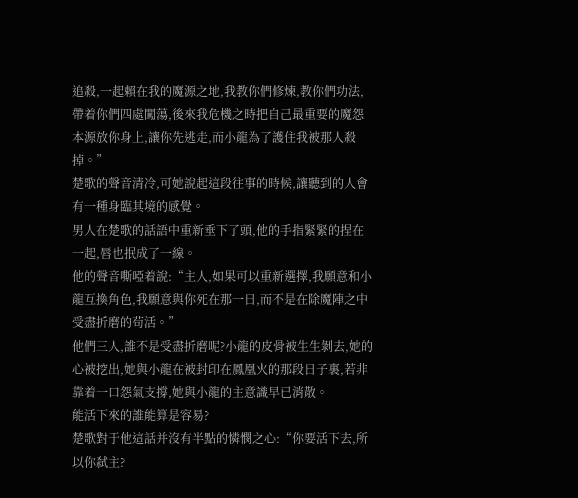追殺,一起賴在我的魔源之地,我教你們修煉,教你們功法,帶着你們四處闖蕩,後來我危機之時把自己最重要的魔怨本源放你身上,讓你先逃走,而小龍為了護住我被那人殺掉。”
楚歌的聲音清冷,可她說起這段往事的時候,讓聽到的人會有一種身臨其境的感覺。
男人在楚歌的話語中重新垂下了頭,他的手指緊緊的捏在一起,唇也抿成了一線。
他的聲音嘶啞着說:“主人,如果可以重新選擇,我願意和小龍互換角色,我願意與你死在那一日,而不是在除魔陣之中受盡折磨的茍活。”
他們三人,誰不是受盡折磨呢?小龍的皮骨被生生剝去,她的心被挖出,她與小龍在被封印在鳳凰火的那段日子裏,若非靠着一口怨氣支撐,她與小龍的主意識早已消散。
能活下來的誰能算是容易?
楚歌對于他這話并沒有半點的憐憫之心:“你要活下去,所以你弑主?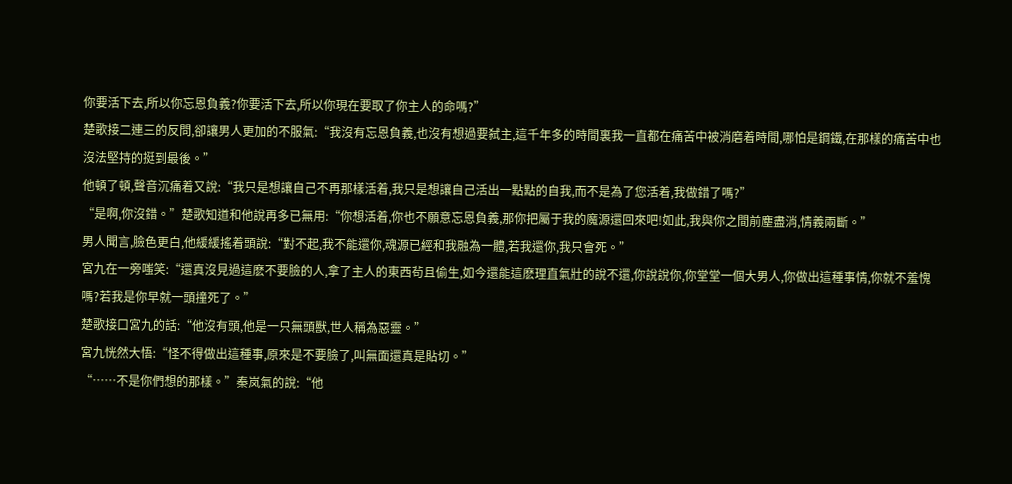你要活下去,所以你忘恩負義?你要活下去,所以你現在要取了你主人的命嗎?”
楚歌接二連三的反問,卻讓男人更加的不服氣:“我沒有忘恩負義,也沒有想過要弑主,這千年多的時間裏我一直都在痛苦中被消磨着時間,哪怕是鋼鐵,在那樣的痛苦中也沒法堅持的挺到最後。”
他頓了頓,聲音沉痛着又說:“我只是想讓自己不再那樣活着,我只是想讓自己活出一點點的自我,而不是為了您活着,我做錯了嗎?”
“是啊,你沒錯。”楚歌知道和他說再多已無用:“你想活着,你也不願意忘恩負義,那你把屬于我的魔源還回來吧!如此,我與你之間前塵盡消,情義兩斷。”
男人聞言,臉色更白,他緩緩搖着頭說:“對不起,我不能還你,魂源已經和我融為一體,若我還你,我只會死。”
宮九在一旁嗤笑:“還真沒見過這麽不要臉的人,拿了主人的東西茍且偷生,如今還能這麽理直氣壯的說不還,你說說你,你堂堂一個大男人,你做出這種事情,你就不羞愧嗎?若我是你早就一頭撞死了。”
楚歌接口宮九的話:“他沒有頭,他是一只無頭獸,世人稱為惡靈。”
宮九恍然大悟:“怪不得做出這種事,原來是不要臉了,叫無面還真是貼切。”
“……不是你們想的那樣。”秦岚氣的說:“他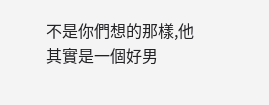不是你們想的那樣,他其實是一個好男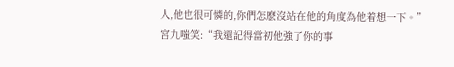人,他也很可憐的,你們怎麽沒站在他的角度為他着想一下。”
宮九嗤笑:“我還記得當初他強了你的事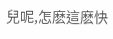兒呢,怎麽這麽快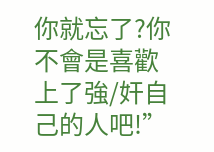你就忘了?你不會是喜歡上了強/奸自己的人吧!”